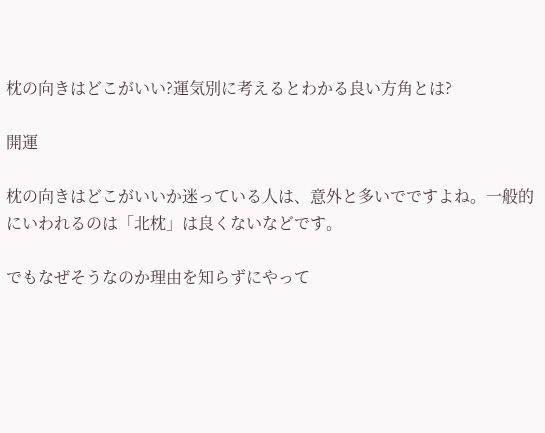枕の向きはどこがいい?運気別に考えるとわかる良い方角とは?

開運

枕の向きはどこがいいか迷っている人は、意外と多いでですよね。一般的にいわれるのは「北枕」は良くないなどです。

でもなぜそうなのか理由を知らずにやって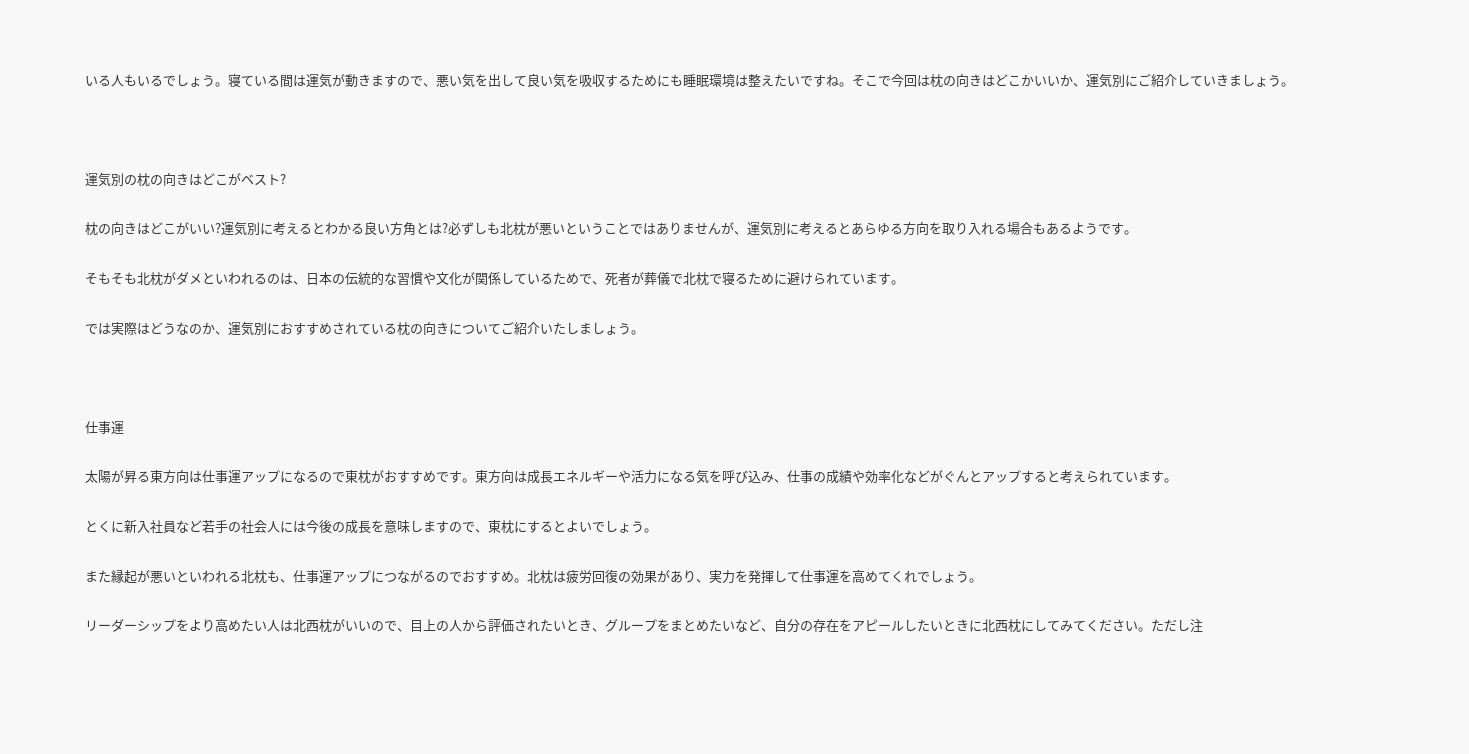いる人もいるでしょう。寝ている間は運気が動きますので、悪い気を出して良い気を吸収するためにも睡眠環境は整えたいですね。そこで今回は枕の向きはどこかいいか、運気別にご紹介していきましょう。



運気別の枕の向きはどこがベスト?

枕の向きはどこがいい?運気別に考えるとわかる良い方角とは?必ずしも北枕が悪いということではありませんが、運気別に考えるとあらゆる方向を取り入れる場合もあるようです。

そもそも北枕がダメといわれるのは、日本の伝統的な習慣や文化が関係しているためで、死者が葬儀で北枕で寝るために避けられています。

では実際はどうなのか、運気別におすすめされている枕の向きについてご紹介いたしましょう。



仕事運

太陽が昇る東方向は仕事運アップになるので東枕がおすすめです。東方向は成長エネルギーや活力になる気を呼び込み、仕事の成績や効率化などがぐんとアップすると考えられています。

とくに新入社員など若手の社会人には今後の成長を意味しますので、東枕にするとよいでしょう。

また縁起が悪いといわれる北枕も、仕事運アップにつながるのでおすすめ。北枕は疲労回復の効果があり、実力を発揮して仕事運を高めてくれでしょう。

リーダーシップをより高めたい人は北西枕がいいので、目上の人から評価されたいとき、グループをまとめたいなど、自分の存在をアピールしたいときに北西枕にしてみてください。ただし注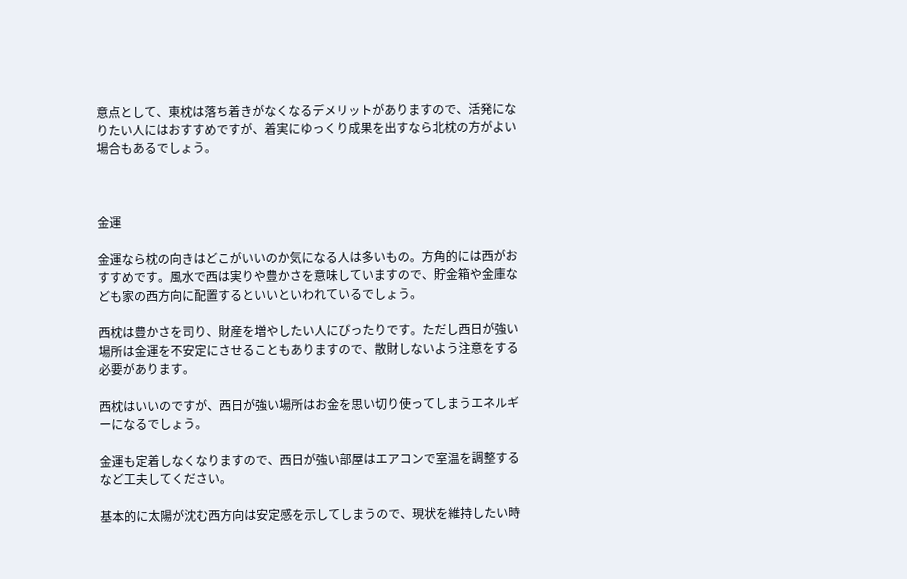意点として、東枕は落ち着きがなくなるデメリットがありますので、活発になりたい人にはおすすめですが、着実にゆっくり成果を出すなら北枕の方がよい場合もあるでしょう。



金運

金運なら枕の向きはどこがいいのか気になる人は多いもの。方角的には西がおすすめです。風水で西は実りや豊かさを意味していますので、貯金箱や金庫なども家の西方向に配置するといいといわれているでしょう。

西枕は豊かさを司り、財産を増やしたい人にぴったりです。ただし西日が強い場所は金運を不安定にさせることもありますので、散財しないよう注意をする必要があります。

西枕はいいのですが、西日が強い場所はお金を思い切り使ってしまうエネルギーになるでしょう。

金運も定着しなくなりますので、西日が強い部屋はエアコンで室温を調整するなど工夫してください。

基本的に太陽が沈む西方向は安定感を示してしまうので、現状を維持したい時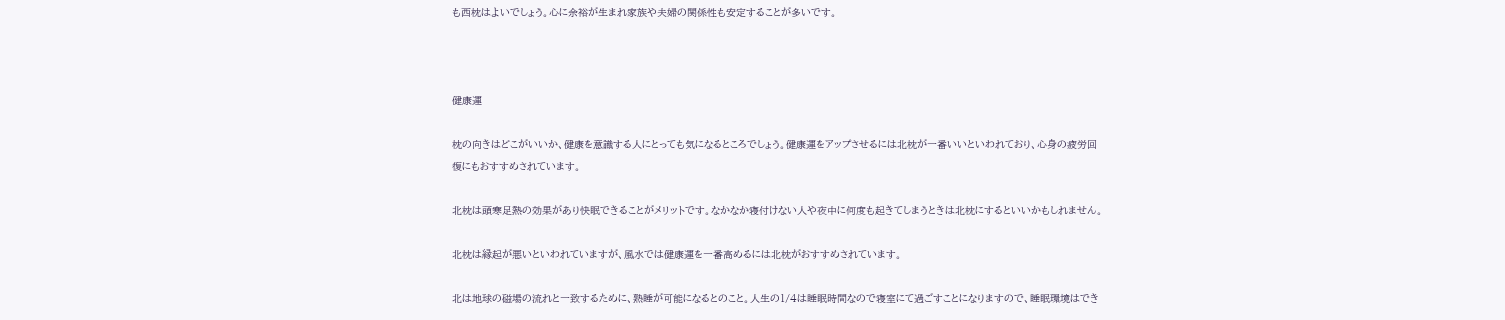も西枕はよいでしょう。心に余裕が生まれ家族や夫婦の関係性も安定することが多いです。



健康運

枕の向きはどこがいいか、健康を意識する人にとっても気になるところでしょう。健康運をアップさせるには北枕が一番いいといわれており、心身の疲労回復にもおすすめされています。

北枕は頭寒足熱の効果があり快眠できることがメリットです。なかなか寝付けない人や夜中に何度も起きてしまうときは北枕にするといいかもしれません。

北枕は縁起が悪いといわれていますが、風水では健康運を一番高めるには北枕がおすすめされています。

北は地球の磁場の流れと一致するために、熟睡が可能になるとのこと。人生の1/4は睡眠時間なので寝室にて過ごすことになりますので、睡眠環境はでき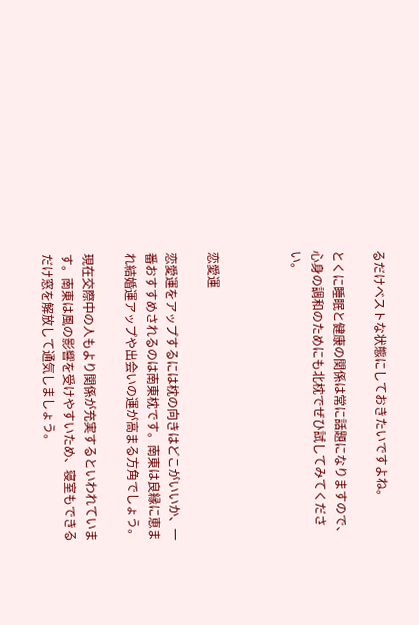るだけベストな状態にしておきたいですよね。

とくに睡眠と健康の関係は常に話題になりますので、心身の調和のためにも北枕でぜひ試してみてください。



恋愛運

恋愛運をアップするには枕の向きはどこがいいか、一番おすすめされるのは南東枕です。南東は良縁に恵まれ結婚運アップや出会いの運が高まる方角でしょう。

現在交際中の人もより関係が充実するといわれています。南東は風の影響を受けやすいため、寝室もできるだけ窓を解放して通気しましょう。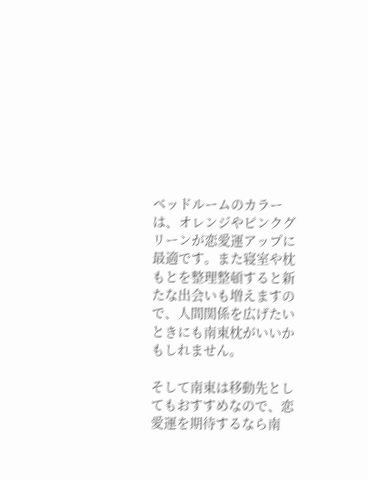ベッドルームのカラーは、オレンジやピンクグリーンが恋愛運アップに最適です。また寝室や枕もとを整理整頓すると新たな出会いも増えますので、人間関係を広げたいときにも南東枕がいいかもしれません。

そして南東は移動先としてもおすすめなので、恋愛運を期待するなら南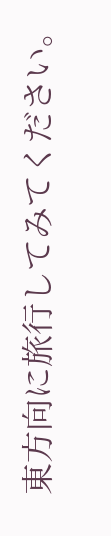東方向に旅行してみてください。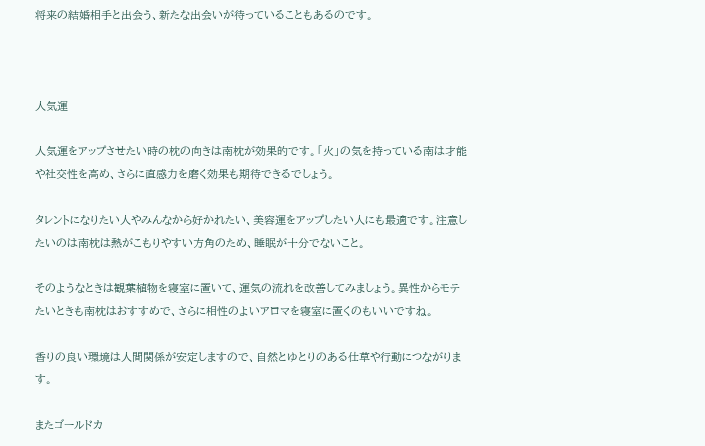将来の結婚相手と出会う、新たな出会いが待っていることもあるのです。



人気運

人気運をアップさせたい時の枕の向きは南枕が効果的です。「火」の気を持っている南は才能や社交性を高め、さらに直感力を磨く効果も期待できるでしょう。

タレントになりたい人やみんなから好かれたい、美容運をアップしたい人にも最適です。注意したいのは南枕は熱がこもりやすい方角のため、睡眠が十分でないこと。

そのようなときは観葉植物を寝室に置いて、運気の流れを改善してみましょう。異性からモテたいときも南枕はおすすめで、さらに相性のよいアロマを寝室に置くのもいいですね。

香りの良い環境は人間関係が安定しますので、自然とゆとりのある仕草や行動につながります。

またゴールドカ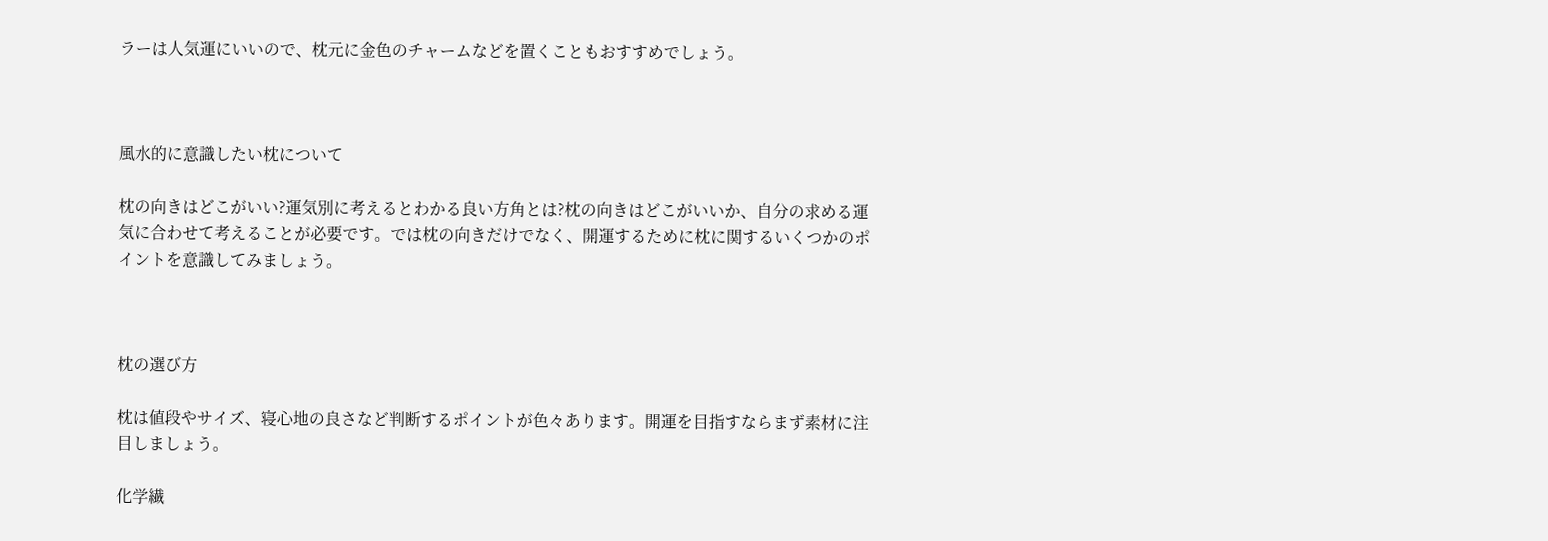ラーは人気運にいいので、枕元に金色のチャームなどを置くこともおすすめでしょう。



風水的に意識したい枕について

枕の向きはどこがいい?運気別に考えるとわかる良い方角とは?枕の向きはどこがいいか、自分の求める運気に合わせて考えることが必要です。では枕の向きだけでなく、開運するために枕に関するいくつかのポイントを意識してみましょう。



枕の選び方

枕は値段やサイズ、寝心地の良さなど判断するポイントが色々あります。開運を目指すならまず素材に注目しましょう。

化学繊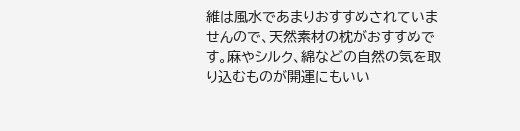維は風水であまりおすすめされていませんので、天然素材の枕がおすすめです。麻やシルク、綿などの自然の気を取り込むものが開運にもいい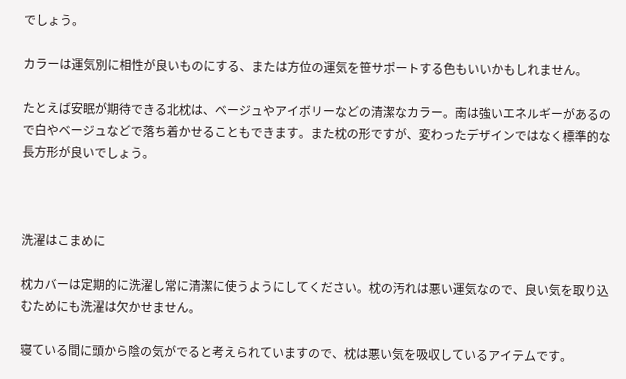でしょう。

カラーは運気別に相性が良いものにする、または方位の運気を笹サポートする色もいいかもしれません。

たとえば安眠が期待できる北枕は、ベージュやアイボリーなどの清潔なカラー。南は強いエネルギーがあるので白やベージュなどで落ち着かせることもできます。また枕の形ですが、変わったデザインではなく標準的な長方形が良いでしょう。



洗濯はこまめに

枕カバーは定期的に洗濯し常に清潔に使うようにしてください。枕の汚れは悪い運気なので、良い気を取り込むためにも洗濯は欠かせません。

寝ている間に頭から陰の気がでると考えられていますので、枕は悪い気を吸収しているアイテムです。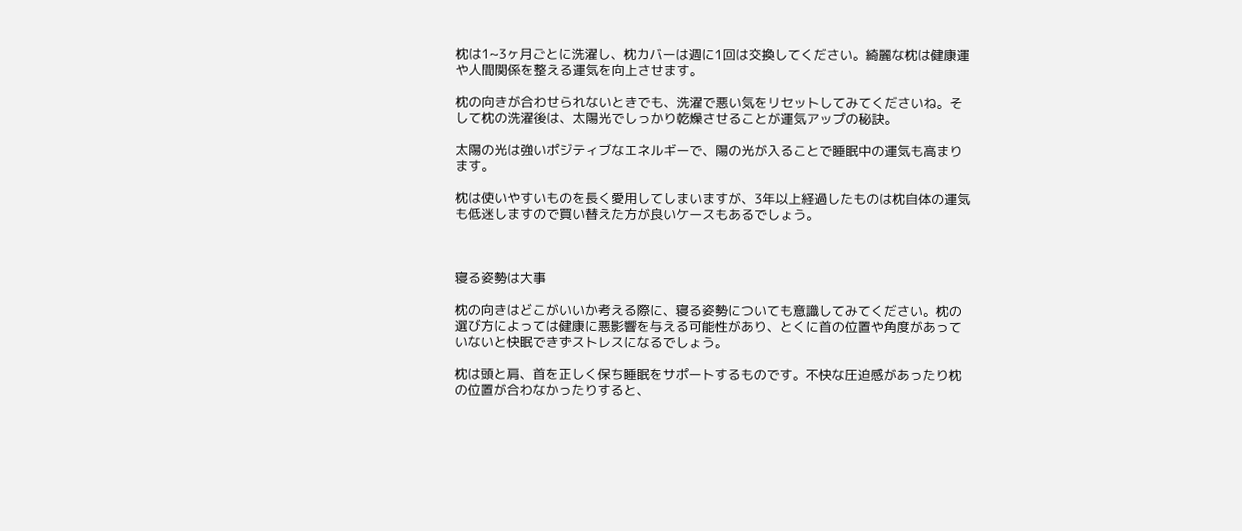枕は1~3ヶ月ごとに洗濯し、枕カバーは週に1回は交換してください。綺麗な枕は健康運や人間関係を整える運気を向上させます。

枕の向きが合わせられないときでも、洗濯で悪い気をリセットしてみてくださいね。そして枕の洗濯後は、太陽光でしっかり乾燥させることが運気アップの秘訣。

太陽の光は強いポジティブなエネルギーで、陽の光が入ることで睡眠中の運気も高まります。

枕は使いやすいものを長く愛用してしまいますが、3年以上経過したものは枕自体の運気も低迷しますので買い替えた方が良いケースもあるでしょう。



寝る姿勢は大事

枕の向きはどこがいいか考える際に、寝る姿勢についても意識してみてください。枕の選び方によっては健康に悪影響を与える可能性があり、とくに首の位置や角度があっていないと快眠できずストレスになるでしょう。

枕は頭と肩、首を正しく保ち睡眠をサポートするものです。不快な圧迫感があったり枕の位置が合わなかったりすると、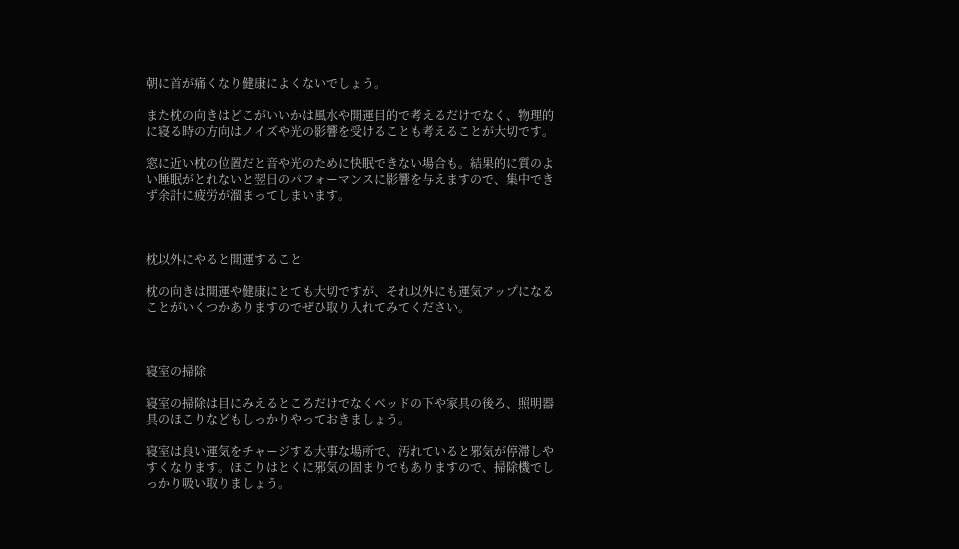朝に首が痛くなり健康によくないでしょう。

また枕の向きはどこがいいかは風水や開運目的で考えるだけでなく、物理的に寝る時の方向はノイズや光の影響を受けることも考えることが大切です。

窓に近い枕の位置だと音や光のために快眠できない場合も。結果的に質のよい睡眠がとれないと翌日のパフォーマンスに影響を与えますので、集中できず余計に疲労が溜まってしまいます。



枕以外にやると開運すること

枕の向きは開運や健康にとても大切ですが、それ以外にも運気アップになることがいくつかありますのでぜひ取り入れてみてください。



寝室の掃除

寝室の掃除は目にみえるところだけでなくベッドの下や家具の後ろ、照明器具のほこりなどもしっかりやっておきましょう。

寝室は良い運気をチャージする大事な場所で、汚れていると邪気が停滞しやすくなります。ほこりはとくに邪気の固まりでもありますので、掃除機でしっかり吸い取りましょう。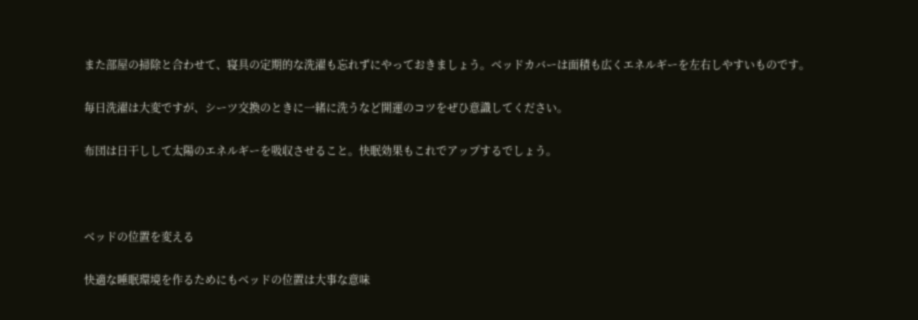また部屋の掃除と合わせて、寝具の定期的な洗濯も忘れずにやっておきましょう。ベッドカバーは面積も広くエネルギーを左右しやすいものです。

毎日洗濯は大変ですが、シーツ交換のときに一緒に洗うなど開運のコツをぜひ意識してください。

布団は日干しして太陽のエネルギーを吸収させること。快眠効果もこれでアップするでしょう。



ベッドの位置を変える

快適な睡眠環境を作るためにもベッドの位置は大事な意味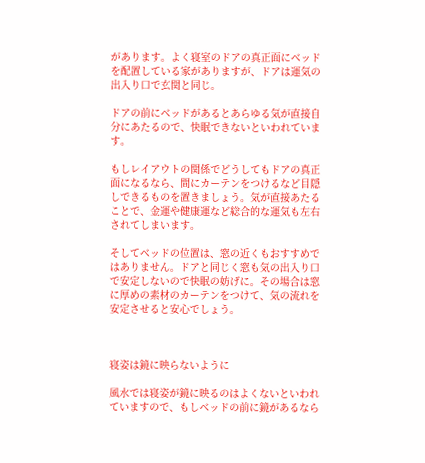があります。よく寝室のドアの真正面にベッドを配置している家がありますが、ドアは運気の出入り口で玄関と同じ。

ドアの前にベッドがあるとあらゆる気が直接自分にあたるので、快眠できないといわれています。

もしレイアウトの関係でどうしてもドアの真正面になるなら、間にカーテンをつけるなど目隠しできるものを置きましょう。気が直接あたることで、金運や健康運など総合的な運気も左右されてしまいます。

そしてベッドの位置は、窓の近くもおすすめではありません。ドアと同じく窓も気の出入り口で安定しないので快眠の妨げに。その場合は窓に厚めの素材のカーテンをつけて、気の流れを安定させると安心でしょう。



寝姿は鏡に映らないように

風水では寝姿が鏡に映るのはよくないといわれていますので、もしベッドの前に鏡があるなら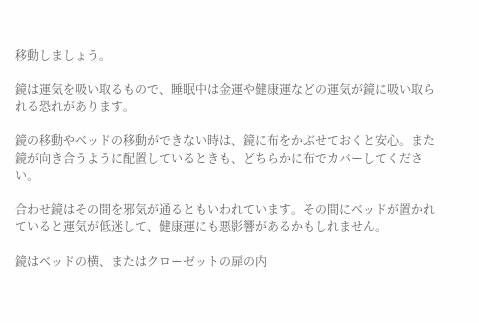移動しましょう。

鏡は運気を吸い取るもので、睡眠中は金運や健康運などの運気が鏡に吸い取られる恐れがあります。

鏡の移動やベッドの移動ができない時は、鏡に布をかぶせておくと安心。また鏡が向き合うように配置しているときも、どちらかに布でカバーしてください。

合わせ鏡はその間を邪気が通るともいわれています。その間にベッドが置かれていると運気が低迷して、健康運にも悪影響があるかもしれません。

鏡はベッドの横、またはクローゼットの扉の内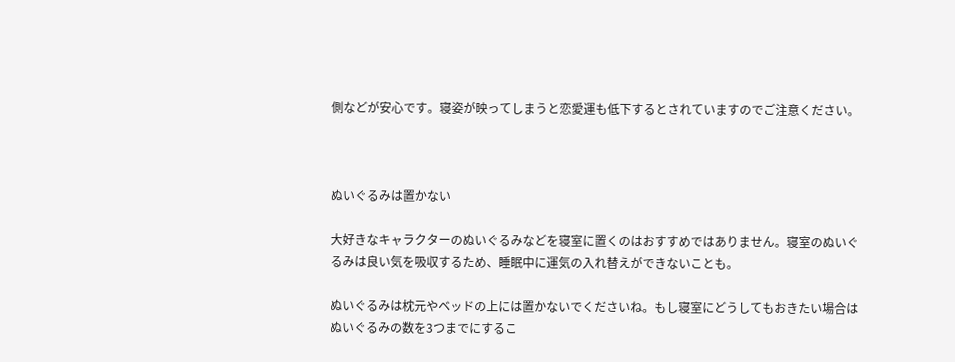側などが安心です。寝姿が映ってしまうと恋愛運も低下するとされていますのでご注意ください。



ぬいぐるみは置かない

大好きなキャラクターのぬいぐるみなどを寝室に置くのはおすすめではありません。寝室のぬいぐるみは良い気を吸収するため、睡眠中に運気の入れ替えができないことも。

ぬいぐるみは枕元やベッドの上には置かないでくださいね。もし寝室にどうしてもおきたい場合はぬいぐるみの数を3つまでにするこ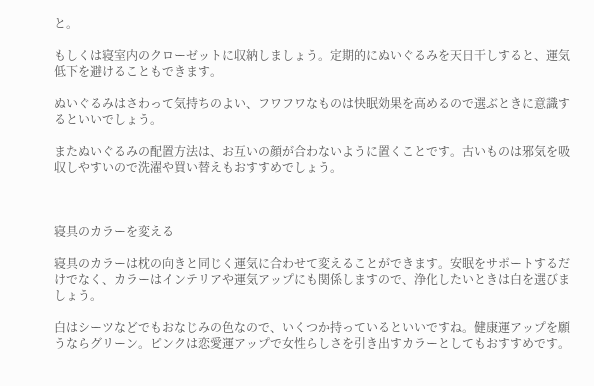と。

もしくは寝室内のクローゼットに収納しましょう。定期的にぬいぐるみを天日干しすると、運気低下を避けることもできます。

ぬいぐるみはさわって気持ちのよい、フワフワなものは快眠効果を高めるので選ぶときに意識するといいでしょう。

またぬいぐるみの配置方法は、お互いの顔が合わないように置くことです。古いものは邪気を吸収しやすいので洗濯や買い替えもおすすめでしょう。



寝具のカラーを変える

寝具のカラーは枕の向きと同じく運気に合わせて変えることができます。安眠をサポートするだけでなく、カラーはインテリアや運気アップにも関係しますので、浄化したいときは白を選びましょう。

白はシーツなどでもおなじみの色なので、いくつか持っているといいですね。健康運アップを願うならグリーン。ピンクは恋愛運アップで女性らしさを引き出すカラーとしてもおすすめです。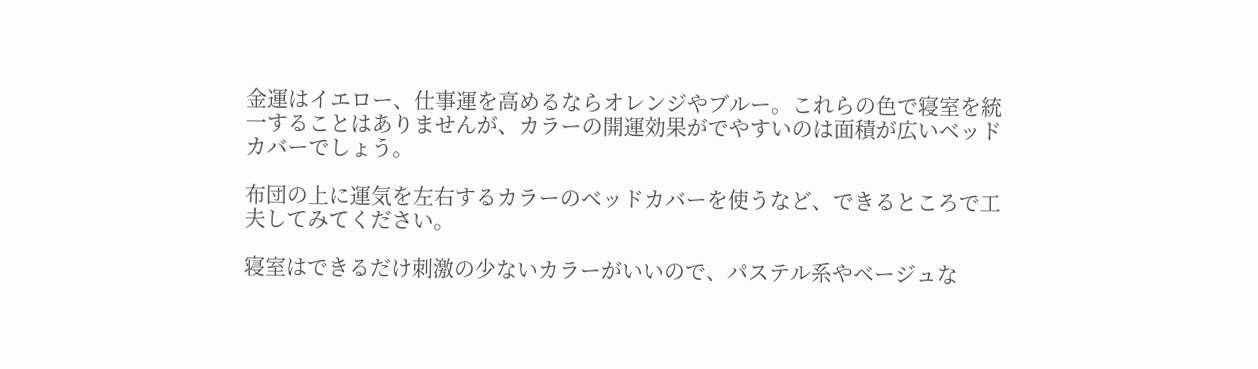金運はイエロー、仕事運を高めるならオレンジやブルー。これらの色で寝室を統一することはありませんが、カラーの開運効果がでやすいのは面積が広いベッドカバーでしょう。

布団の上に運気を左右するカラーのベッドカバーを使うなど、できるところで工夫してみてください。

寝室はできるだけ刺激の少ないカラーがいいので、パステル系やベージュな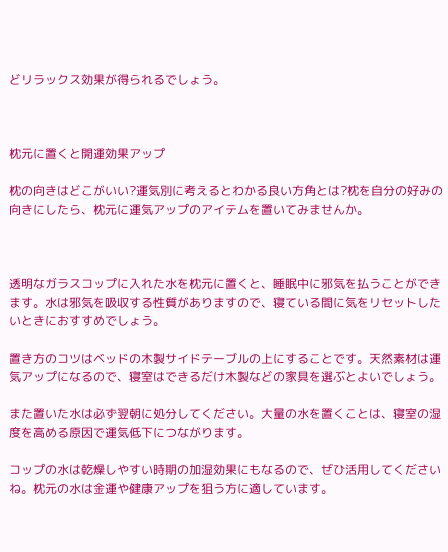どリラックス効果が得られるでしょう。



枕元に置くと開運効果アップ

枕の向きはどこがいい?運気別に考えるとわかる良い方角とは?枕を自分の好みの向きにしたら、枕元に運気アップのアイテムを置いてみませんか。



透明なガラスコップに入れた水を枕元に置くと、睡眠中に邪気を払うことができます。水は邪気を吸収する性質がありますので、寝ている間に気をリセットしたいときにおすすめでしょう。

置き方のコツはベッドの木製サイドテーブルの上にすることです。天然素材は運気アップになるので、寝室はできるだけ木製などの家具を選ぶとよいでしょう。

また置いた水は必ず翌朝に処分してください。大量の水を置くことは、寝室の湿度を高める原因で運気低下につながります。

コップの水は乾燥しやすい時期の加湿効果にもなるので、ぜひ活用してくださいね。枕元の水は金運や健康アップを狙う方に適しています。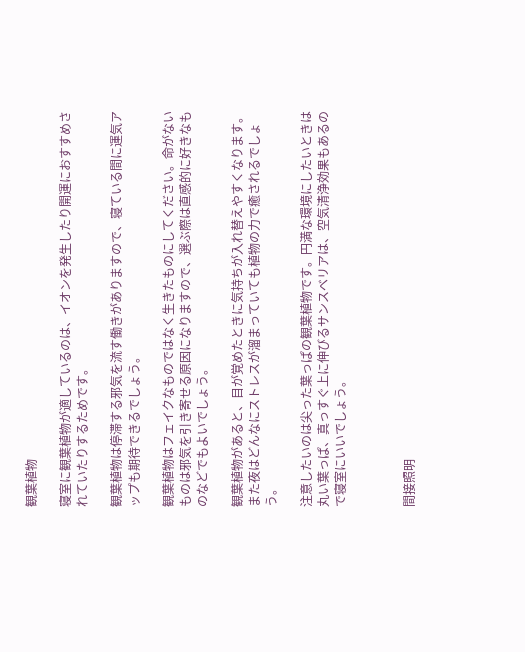観葉植物

寝室に観葉植物が適しているのは、イオンを発生したり開運におすすめされていたりするためです。

観葉植物は停滞する邪気を流す働きがありますので、寝ている間に運気アップも期待できるでしょう。

観葉植物はフェイクなものではなく生きたものにしてください。命がないものは邪気を引き寄せる原因になりますので、選ぶ際は直感的に好きなものなどでもよいでしょう。

観葉植物があると、目が覚めたときに気持ちが入れ替えやすくなります。また夜はどんなにストレスが溜まっていても植物の力で癒されるでしょう。

注意したいのは尖った葉っぱの観葉植物です。円満な環境にしたいときは丸い葉っぱ、真っすぐ上に伸びるサンスベリアは、空気清浄効果もあるので寝室にいいでしょう。



間接照明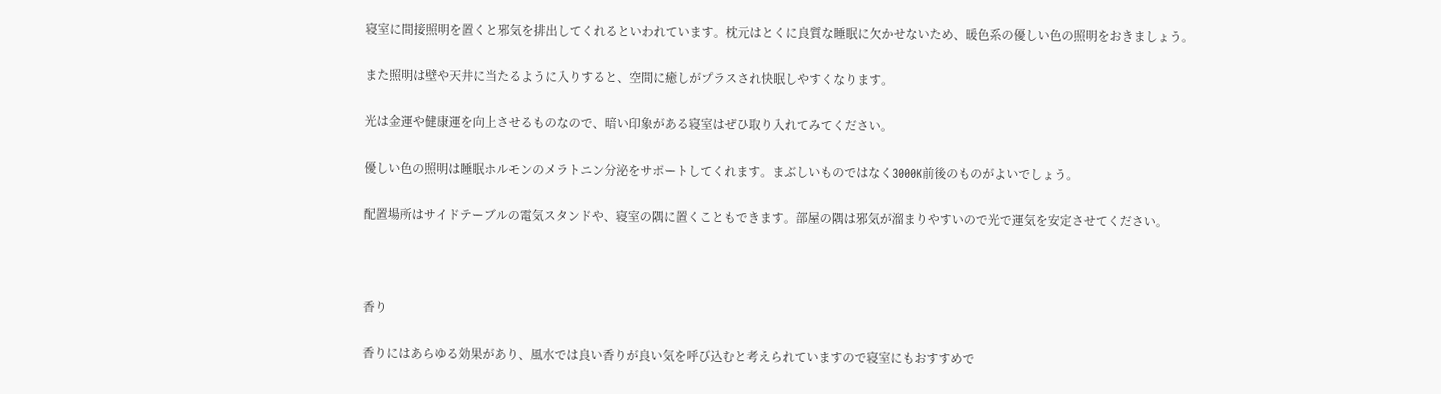寝室に間接照明を置くと邪気を排出してくれるといわれています。枕元はとくに良質な睡眠に欠かせないため、暖色系の優しい色の照明をおきましょう。

また照明は壁や天井に当たるように入りすると、空間に癒しがプラスされ快眠しやすくなります。

光は金運や健康運を向上させるものなので、暗い印象がある寝室はぜひ取り入れてみてください。

優しい色の照明は睡眠ホルモンのメラトニン分泌をサポートしてくれます。まぶしいものではなく3000K前後のものがよいでしょう。

配置場所はサイドテーブルの電気スタンドや、寝室の隅に置くこともできます。部屋の隅は邪気が溜まりやすいので光で運気を安定させてください。



香り

香りにはあらゆる効果があり、風水では良い香りが良い気を呼び込むと考えられていますので寝室にもおすすめで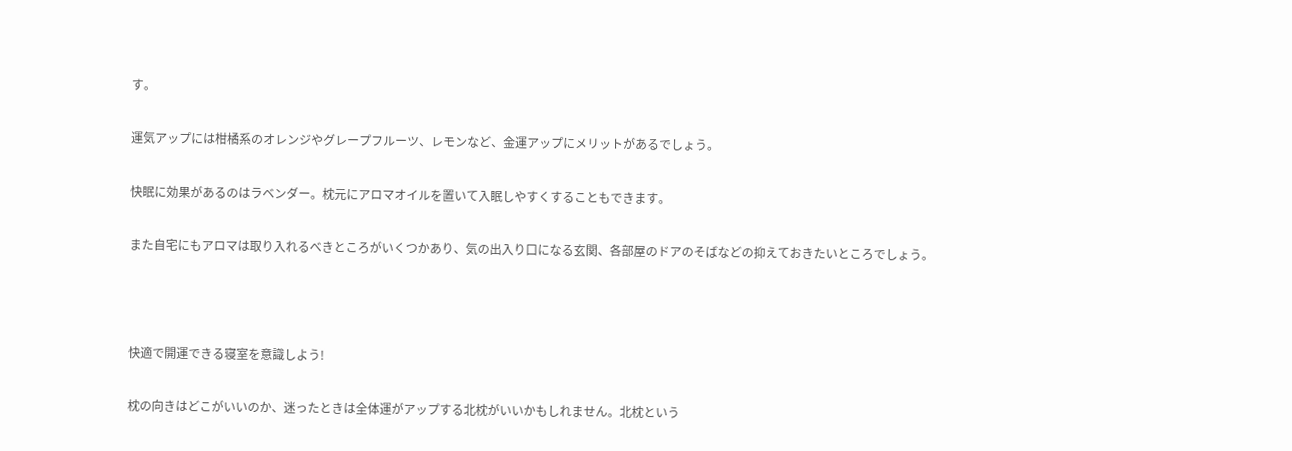す。

運気アップには柑橘系のオレンジやグレープフルーツ、レモンなど、金運アップにメリットがあるでしょう。

快眠に効果があるのはラベンダー。枕元にアロマオイルを置いて入眠しやすくすることもできます。

また自宅にもアロマは取り入れるべきところがいくつかあり、気の出入り口になる玄関、各部屋のドアのそばなどの抑えておきたいところでしょう。



快適で開運できる寝室を意識しよう!

枕の向きはどこがいいのか、迷ったときは全体運がアップする北枕がいいかもしれません。北枕という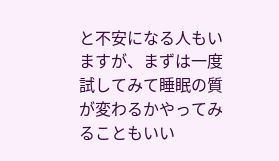と不安になる人もいますが、まずは一度試してみて睡眠の質が変わるかやってみることもいい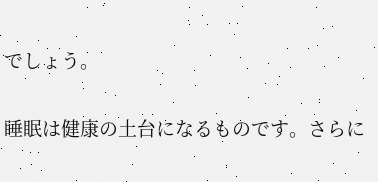でしょう。

睡眠は健康の土台になるものです。さらに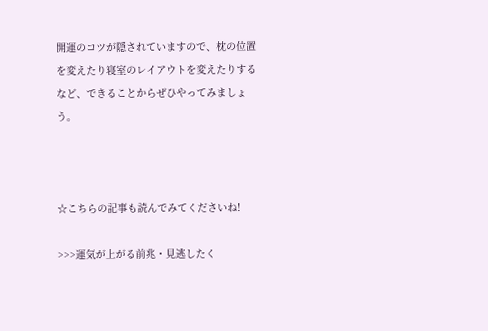開運のコツが隠されていますので、枕の位置を変えたり寝室のレイアウトを変えたりするなど、できることからぜひやってみましょう。



☆こちらの記事も読んでみてくださいね!

>>>運気が上がる前兆・見逃したく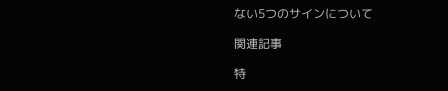ない5つのサインについて

関連記事

特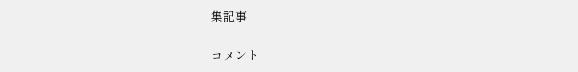集記事

コメント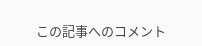この記事へのコメント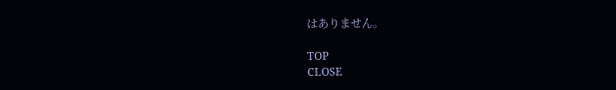はありません。

TOP
CLOSE